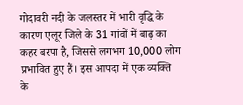गोदावरी नदी के जलस्तर में भारी वृद्धि के कारण एलूर जिले के 31 गांवों में बाढ़ का कहर बरपा है, जिससे लगभग 10,000 लोग प्रभावित हुए हैं। इस आपदा में एक व्यक्ति के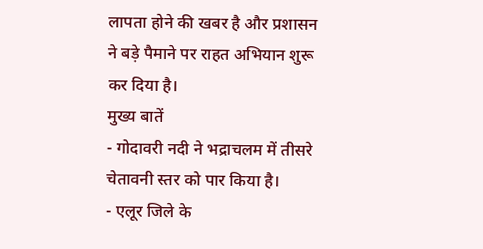लापता होने की खबर है और प्रशासन ने बड़े पैमाने पर राहत अभियान शुरू कर दिया है।
मुख्य बातें
- गोदावरी नदी ने भद्राचलम में तीसरे चेतावनी स्तर को पार किया है।
- एलूर जिले के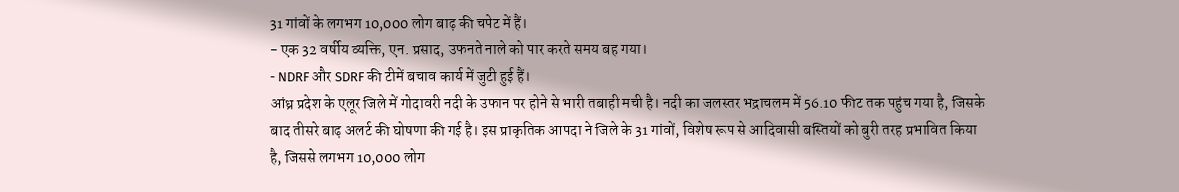31 गांवों के लगभग 10,000 लोग बाढ़ की चपेट में हैं।
- एक 32 वर्षीय व्यक्ति, एन. प्रसाद, उफनते नाले को पार करते समय बह गया।
- NDRF और SDRF की टीमें बचाव कार्य में जुटी हुई हैं।
आंध्र प्रदेश के एलूर जिले में गोदावरी नदी के उफान पर होने से भारी तबाही मची है। नदी का जलस्तर भद्राचलम में 56.10 फीट तक पहुंच गया है, जिसके बाद तीसरे बाढ़ अलर्ट की घोषणा की गई है। इस प्राकृतिक आपदा ने जिले के 31 गांवों, विशेष रूप से आदिवासी बस्तियों को बुरी तरह प्रभावित किया है, जिससे लगभग 10,000 लोग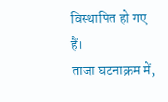विस्थापित हो गए हैं।
ताजा घटनाक्रम में,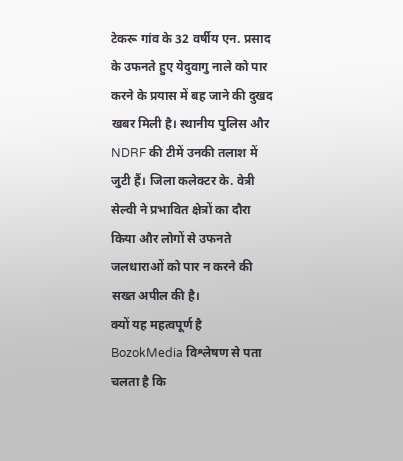टेकरू गांव के 32 वर्षीय एन. प्रसाद के उफनते हुए येदुवागु नाले को पार करने के प्रयास में बह जाने की दुखद खबर मिली है। स्थानीय पुलिस और NDRF की टीमें उनकी तलाश में जुटी हैं। जिला कलेक्टर के. वेत्री सेल्वी ने प्रभावित क्षेत्रों का दौरा किया और लोगों से उफनते जलधाराओं को पार न करने की सख्त अपील की है।
क्यों यह महत्वपूर्ण है
BozokMedia विश्लेषण से पता चलता है कि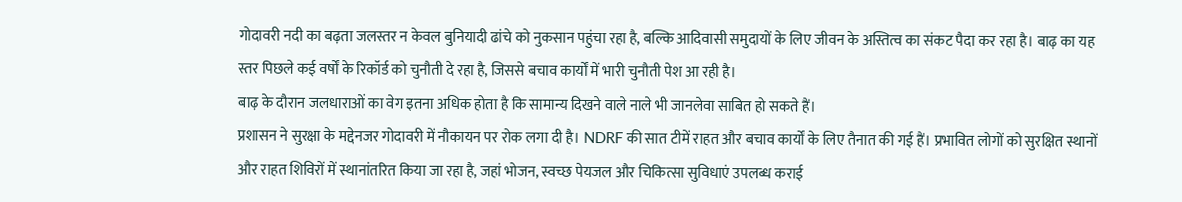गोदावरी नदी का बढ़ता जलस्तर न केवल बुनियादी ढांचे को नुकसान पहुंचा रहा है, बल्कि आदिवासी समुदायों के लिए जीवन के अस्तित्व का संकट पैदा कर रहा है। बाढ़ का यह स्तर पिछले कई वर्षों के रिकॉर्ड को चुनौती दे रहा है, जिससे बचाव कार्यों में भारी चुनौती पेश आ रही है।
बाढ़ के दौरान जलधाराओं का वेग इतना अधिक होता है कि सामान्य दिखने वाले नाले भी जानलेवा साबित हो सकते हैं।
प्रशासन ने सुरक्षा के मद्देनजर गोदावरी में नौकायन पर रोक लगा दी है। NDRF की सात टीमें राहत और बचाव कार्यों के लिए तैनात की गई हैं। प्रभावित लोगों को सुरक्षित स्थानों और राहत शिविरों में स्थानांतरित किया जा रहा है, जहां भोजन, स्वच्छ पेयजल और चिकित्सा सुविधाएं उपलब्ध कराई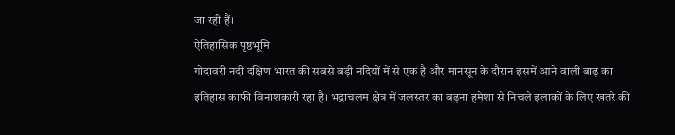जा रही हैं।
ऐतिहासिक पृष्ठभूमि
गोदावरी नदी दक्षिण भारत की सबसे बड़ी नदियों में से एक है और मानसून के दौरान इसमें आने वाली बाढ़ का इतिहास काफी विनाशकारी रहा है। भद्राचलम क्षेत्र में जलस्तर का बढ़ना हमेशा से निचले इलाकों के लिए खतरे की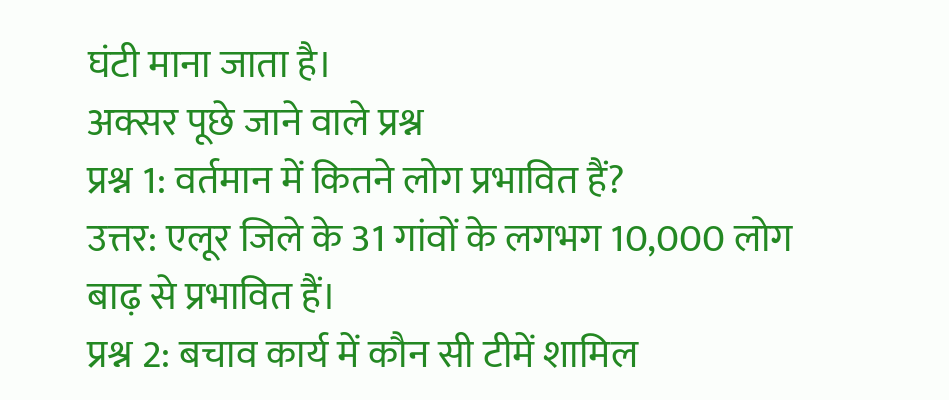घंटी माना जाता है।
अक्सर पूछे जाने वाले प्रश्न
प्रश्न 1: वर्तमान में कितने लोग प्रभावित हैं?
उत्तर: एलूर जिले के 31 गांवों के लगभग 10,000 लोग बाढ़ से प्रभावित हैं।
प्रश्न 2: बचाव कार्य में कौन सी टीमें शामिल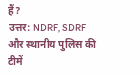हैं?
उत्तर: NDRF, SDRF और स्थानीय पुलिस की टीमें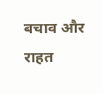बचाव और राहत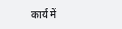कार्य में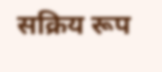सक्रिय रूप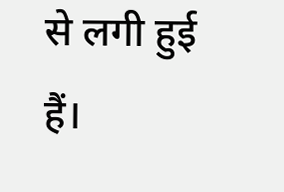से लगी हुई हैं।